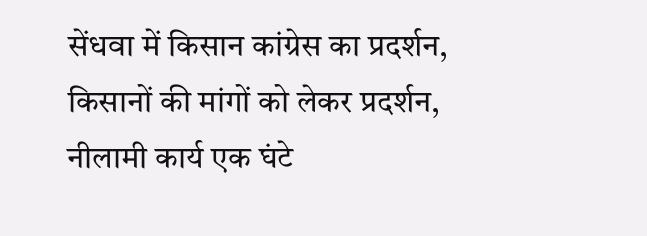सेंधवा में किसान कांग्रेस का प्रदर्शन, किसानों की मांगों को लेकर प्रदर्शन, नीलामी कार्य एक घंटे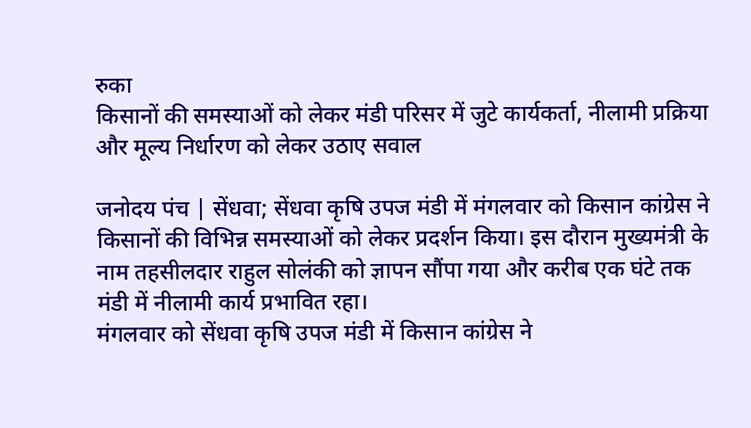रुका
किसानों की समस्याओं को लेकर मंडी परिसर में जुटे कार्यकर्ता, नीलामी प्रक्रिया और मूल्य निर्धारण को लेकर उठाए सवाल

जनोदय पंच | सेंधवा; सेंधवा कृषि उपज मंडी में मंगलवार को किसान कांग्रेस ने किसानों की विभिन्न समस्याओं को लेकर प्रदर्शन किया। इस दौरान मुख्यमंत्री के नाम तहसीलदार राहुल सोलंकी को ज्ञापन सौंपा गया और करीब एक घंटे तक मंडी में नीलामी कार्य प्रभावित रहा।
मंगलवार को सेंधवा कृषि उपज मंडी में किसान कांग्रेस ने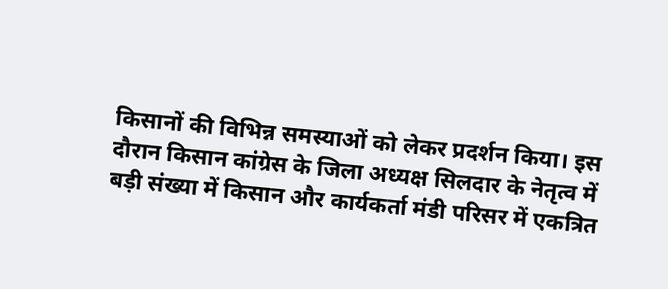किसानों की विभिन्न समस्याओं को लेकर प्रदर्शन किया। इस दौरान किसान कांग्रेस के जिला अध्यक्ष सिलदार के नेतृत्व में बड़ी संख्या में किसान और कार्यकर्ता मंडी परिसर में एकत्रित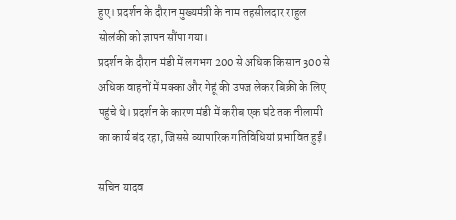हुए। प्रदर्शन के दौरान मुख्यमंत्री के नाम तहसीलदार राहुल सोलंकी को ज्ञापन सौंपा गया।
प्रदर्शन के दौरान मंडी में लगभग 200 से अधिक किसान 300 से अधिक वाहनों में मक्का और गेहूं की उपज लेकर बिक्री के लिए पहुंचे थे। प्रदर्शन के कारण मंडी में करीब एक घंटे तक नीलामी का कार्य बंद रहा, जिससे व्यापारिक गतिविधियां प्रभावित हुईं।

सचिन यादव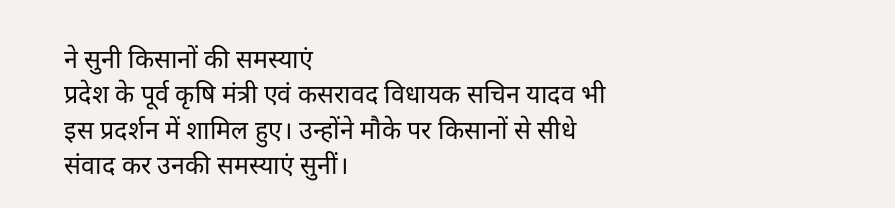ने सुनी किसानों की समस्याएं
प्रदेश के पूर्व कृषि मंत्री एवं कसरावद विधायक सचिन यादव भी इस प्रदर्शन में शामिल हुए। उन्होंने मौके पर किसानों से सीधे संवाद कर उनकी समस्याएं सुनीं।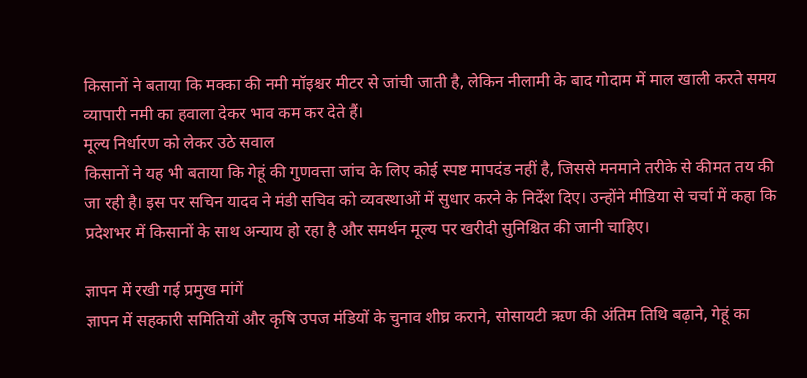किसानों ने बताया कि मक्का की नमी मॉइश्चर मीटर से जांची जाती है, लेकिन नीलामी के बाद गोदाम में माल खाली करते समय व्यापारी नमी का हवाला देकर भाव कम कर देते हैं।
मूल्य निर्धारण को लेकर उठे सवाल
किसानों ने यह भी बताया कि गेहूं की गुणवत्ता जांच के लिए कोई स्पष्ट मापदंड नहीं है, जिससे मनमाने तरीके से कीमत तय की जा रही है। इस पर सचिन यादव ने मंडी सचिव को व्यवस्थाओं में सुधार करने के निर्देश दिए। उन्होंने मीडिया से चर्चा में कहा कि प्रदेशभर में किसानों के साथ अन्याय हो रहा है और समर्थन मूल्य पर खरीदी सुनिश्चित की जानी चाहिए।

ज्ञापन में रखी गई प्रमुख मांगें
ज्ञापन में सहकारी समितियों और कृषि उपज मंडियों के चुनाव शीघ्र कराने, सोसायटी ऋण की अंतिम तिथि बढ़ाने, गेहूं का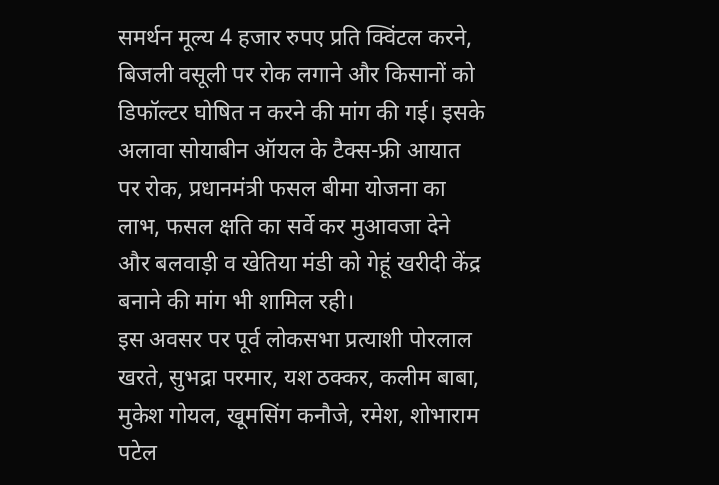समर्थन मूल्य 4 हजार रुपए प्रति क्विंटल करने, बिजली वसूली पर रोक लगाने और किसानों को डिफॉल्टर घोषित न करने की मांग की गई। इसके अलावा सोयाबीन ऑयल के टैक्स-फ्री आयात पर रोक, प्रधानमंत्री फसल बीमा योजना का लाभ, फसल क्षति का सर्वे कर मुआवजा देने और बलवाड़ी व खेतिया मंडी को गेहूं खरीदी केंद्र बनाने की मांग भी शामिल रही।
इस अवसर पर पूर्व लोकसभा प्रत्याशी पोरलाल खरते, सुभद्रा परमार, यश ठक्कर, कलीम बाबा, मुकेश गोयल, खूमसिंग कनौजे, रमेश, शोभाराम पटेल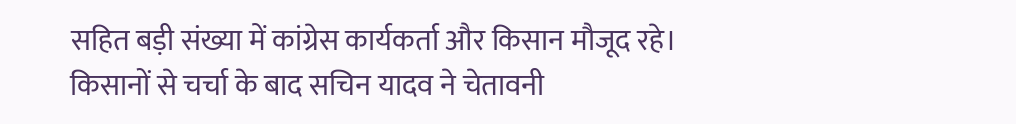सहित बड़ी संख्या में कांग्रेस कार्यकर्ता और किसान मौजूद रहे। किसानों से चर्चा के बाद सचिन यादव ने चेतावनी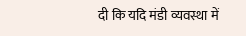दी कि यदि मंडी व्यवस्था में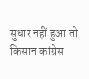सुधार नहीं हुआ तो किसान कांग्रेस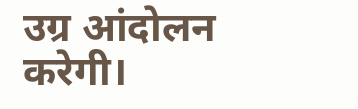उग्र आंदोलन करेगी।